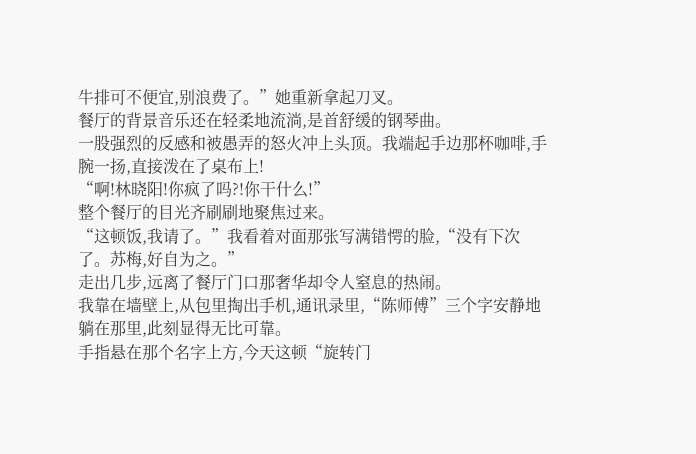牛排可不便宜,别浪费了。”她重新拿起刀叉。
餐厅的背景音乐还在轻柔地流淌,是首舒缓的钢琴曲。
一股强烈的反感和被愚弄的怒火冲上头顶。我端起手边那杯咖啡,手腕一扬,直接泼在了桌布上!
“啊!林晓阳!你疯了吗?!你干什么!”
整个餐厅的目光齐刷刷地聚焦过来。
“这顿饭,我请了。”我看着对面那张写满错愕的脸,“没有下次了。苏梅,好自为之。”
走出几步,远离了餐厅门口那奢华却令人窒息的热闹。
我靠在墙壁上,从包里掏出手机,通讯录里,“陈师傅”三个字安静地躺在那里,此刻显得无比可靠。
手指悬在那个名字上方,今天这顿“旋转门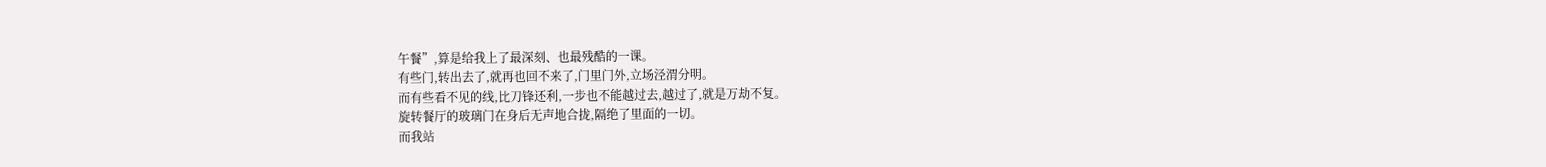午餐”,算是给我上了最深刻、也最残酷的一课。
有些门,转出去了,就再也回不来了,门里门外,立场泾渭分明。
而有些看不见的线,比刀锋还利,一步也不能越过去,越过了,就是万劫不复。
旋转餐厅的玻璃门在身后无声地合拢,隔绝了里面的一切。
而我站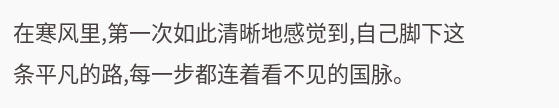在寒风里,第一次如此清晰地感觉到,自己脚下这条平凡的路,每一步都连着看不见的国脉。